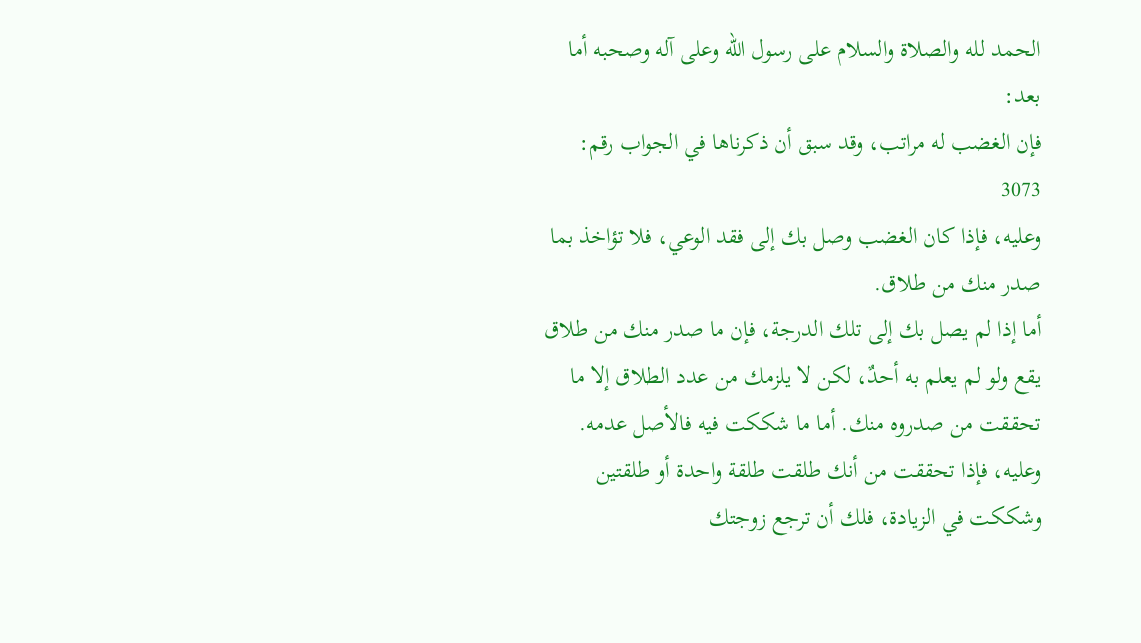الحمد لله والصلاة والسلام على رسول الله وعلى آله وصحبه أما بعد:
فإن الغضب له مراتب، وقد سبق أن ذكرناها في الجواب رقم: 3073
وعليه، فإذا كان الغضب وصل بك إلى فقد الوعي، فلا تؤاخذ بما صدر منك من طلاق.
أما إذا لم يصل بك إلى تلك الدرجة، فإن ما صدر منك من طلاق يقع ولو لم يعلم به أحدٌ، لكن لا يلزمك من عدد الطلاق إلا ما تحققت من صدروه منك. أما ما شككت فيه فالأصل عدمه.
وعليه، فإذا تحققت من أنك طلقت طلقة واحدة أو طلقتين وشككت في الزيادة، فلك أن ترجع زوجتك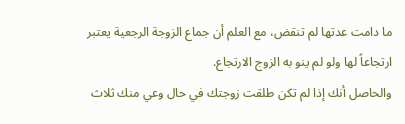ما دامت عدتها لم تنقض، مع العلم أن جماع الزوجة الرجعية يعتبر ارتجاعاً لها ولو لم ينو به الزوج الارتجاع.
والحاصل أنك إذا لم تكن طلقت زوجتك في حال وعي منك ثلاث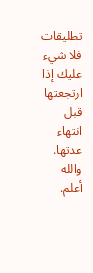تطليقات فلا شيء عليك إذا ارتجعتها قبل انتهاء عدتها.
والله أعلم.